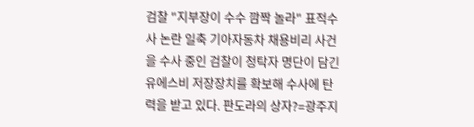검찰 "지부장이 수수 깜짝 놀라" 표적수사 논란 일축 기아자동차 채용비리 사건을 수사 중인 검찰이 청탁자 명단이 담긴 유에스비 저장장치를 확보해 수사에 탄력을 받고 있다. 판도라의 상자?=광주지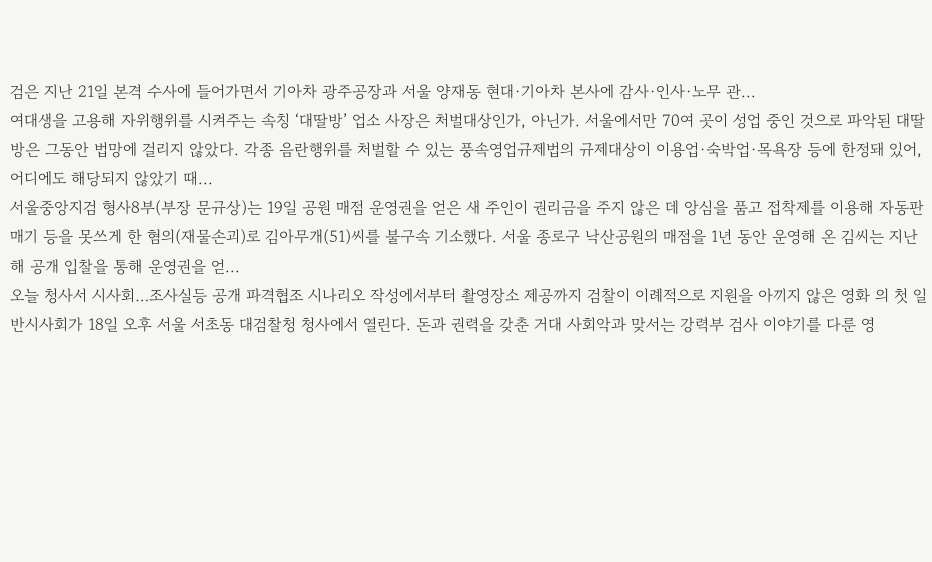검은 지난 21일 본격 수사에 들어가면서 기아차 광주공장과 서울 양재동 현대·기아차 본사에 감사·인사·노무 관...
여대생을 고용해 자위행위를 시켜주는 속칭 ‘대딸방’ 업소 사장은 처벌대상인가, 아닌가. 서울에서만 70여 곳이 성업 중인 것으로 파악된 대딸방은 그동안 법망에 걸리지 않았다. 각종 음란행위를 처벌할 수 있는 풍속영업규제법의 규제대상이 이용업·숙박업·목욕장 등에 한정돼 있어, 어디에도 해당되지 않았기 때...
서울중앙지검 형사8부(부장 문규상)는 19일 공원 매점 운영권을 얻은 새 주인이 권리금을 주지 않은 데 앙심을 품고 접착제를 이용해 자동판매기 등을 못쓰게 한 혐의(재물손괴)로 김아무개(51)씨를 불구속 기소했다. 서울 종로구 낙산공원의 매점을 1년 동안 운영해 온 김씨는 지난해 공개 입찰을 통해 운영권을 얻...
오늘 청사서 시사회…조사실등 공개 파격협조 시나리오 작성에서부터 촬영장소 제공까지 검찰이 이례적으로 지원을 아끼지 않은 영화 의 첫 일반시사회가 18일 오후 서울 서초동 대검찰청 청사에서 열린다. 돈과 권력을 갖춘 거대 사회악과 맞서는 강력부 검사 이야기를 다룬 영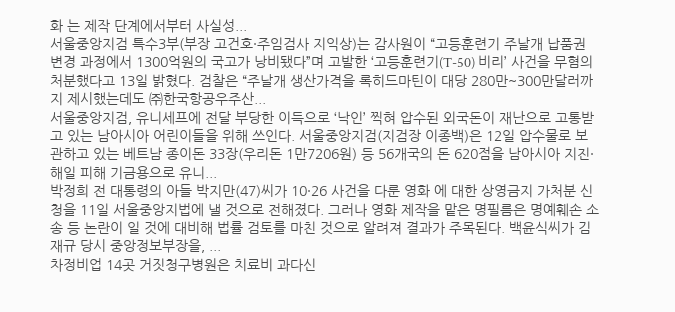화 는 제작 단계에서부터 사실성...
서울중앙지검 특수3부(부장 고건호·주임검사 지익상)는 감사원이 “고등훈련기 주날개 납품권 변경 과정에서 1300억원의 국고가 낭비됐다”며 고발한 ‘고등훈련기(T-50) 비리’ 사건을 무혐의 처분했다고 13일 밝혔다. 검찰은 “주날개 생산가격을 록히드마틴이 대당 280만~300만달러까지 제시했는데도 ㈜한국항공우주산...
서울중앙지검, 유니세프에 전달 부당한 이득으로 ‘낙인’ 찍혀 압수된 외국돈이 재난으로 고통받고 있는 남아시아 어린이들을 위해 쓰인다. 서울중앙지검(지검장 이종백)은 12일 압수물로 보관하고 있는 베트남 종이돈 33장(우리돈 1만7206원) 등 56개국의 돈 620점을 남아시아 지진·해일 피해 기금용으로 유니...
박정희 전 대통령의 아들 박지만(47)씨가 10·26 사건을 다룬 영화 에 대한 상영금지 가처분 신청을 11일 서울중앙지법에 낼 것으로 전해졌다. 그러나 영화 제작을 맡은 명필름은 명예훼손 소송 등 논란이 일 것에 대비해 법률 검토를 마친 것으로 알려져 결과가 주목된다. 백윤식씨가 김재규 당시 중앙정보부장을, ...
차정비업 14곳 거짓청구병원은 치료비 과다신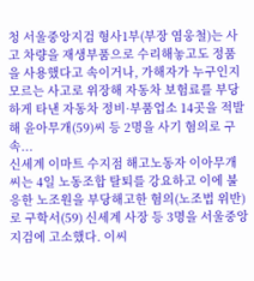청 서울중앙지검 형사1부(부장 염웅철)는 사고 차량을 재생부품으로 수리해놓고도 정품을 사용했다고 속이거나, 가해자가 누구인지 모르는 사고로 위장해 자동차 보험료를 부당하게 타낸 자동차 정비·부품업소 14곳을 적발해 윤아무개(59)씨 등 2명을 사기 혐의로 구속...
신세계 이마트 수지점 해고노동자 이아무개씨는 4일 노동조합 탈퇴를 강요하고 이에 불응한 노조원을 부당해고한 혐의(노조법 위반)로 구학서(59) 신세계 사장 등 3명을 서울중앙지검에 고소했다. 이씨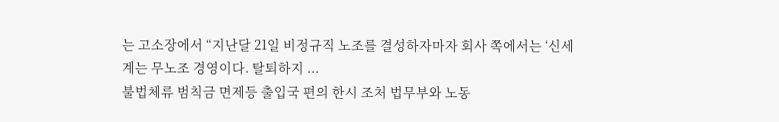는 고소장에서 “지난달 21일 비정규직 노조를 결성하자마자 회사 쪽에서는 ‘신세계는 무노조 경영이다. 탈퇴하지 ...
불법체류 범칙금 면제등 출입국 편의 한시 조처 법무부와 노동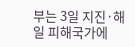부는 3일 지진·해일 피해국가에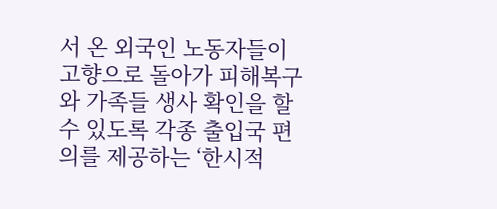서 온 외국인 노동자들이 고향으로 돌아가 피해복구와 가족들 생사 확인을 할 수 있도록 각종 출입국 편의를 제공하는 ‘한시적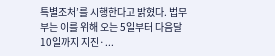특별조처’를 시행한다고 밝혔다. 법무부는 이를 위해 오는 5일부터 다음달 10일까지 지진·...